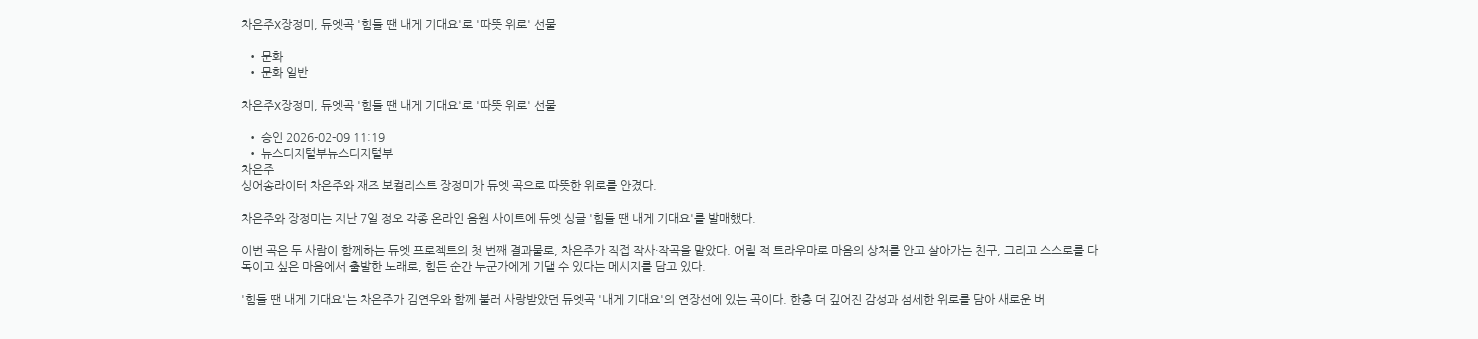차은주X장정미, 듀엣곡 '힘들 땐 내게 기대요'로 '따뜻 위로' 선물

  • 문화
  • 문화 일반

차은주X장정미, 듀엣곡 '힘들 땐 내게 기대요'로 '따뜻 위로' 선물

  • 승인 2026-02-09 11:19
  • 뉴스디지털부뉴스디지털부
차은주
싱어송라이터 차은주와 재즈 보컬리스트 장정미가 듀엣 곡으로 따뜻한 위로를 안겼다.

차은주와 장정미는 지난 7일 정오 각종 온라인 음원 사이트에 듀엣 싱글 '힘들 땐 내게 기대요'를 발매했다.

이번 곡은 두 사람이 함께하는 듀엣 프로젝트의 첫 번째 결과물로, 차은주가 직접 작사·작곡을 맡았다. 어릴 적 트라우마로 마음의 상처를 안고 살아가는 친구, 그리고 스스로를 다독이고 싶은 마음에서 출발한 노래로, 힘든 순간 누군가에게 기댈 수 있다는 메시지를 담고 있다.

'힘들 땐 내게 기대요'는 차은주가 김연우와 함께 불러 사랑받았던 듀엣곡 '내게 기대요'의 연장선에 있는 곡이다. 한층 더 깊어진 감성과 섬세한 위로를 담아 새로운 버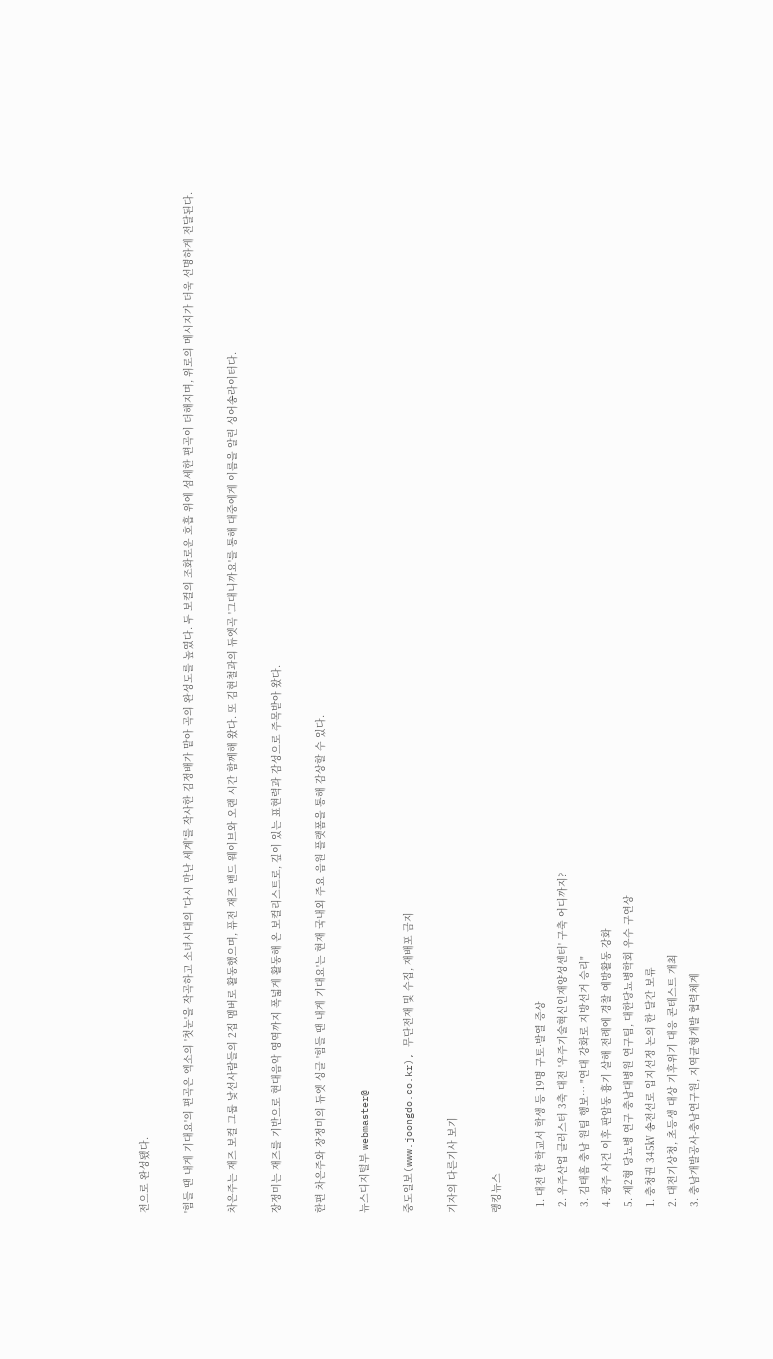전으로 완성됐다.

'힘들 땐 내게 기대요'의 편곡은 엑소의 '첫눈'을 작곡하고 소녀시대의 '다시 만난 세계'를 작사한 김정배가 맡아 곡의 완성도를 높였다. 두 보컬의 조화로운 호흡 위에 섬세한 편곡이 더해지며, 위로의 메시지가 더욱 선명하게 전달된다.

차은주는 재즈 보컬 그룹 낯선사람들의 2집 멤버로 활동했으며, 퓨전 재즈 밴드 웨이브와 오랜 시간 함께해 왔다. 또 김현철과의 듀엣곡 '그대니까요'를 통해 대중에게 이름을 알린 싱어송라이터다.

장정미는 재즈를 기반으로 현대음악 영역까지 폭넓게 활동해 온 보컬리스트로, 깊이 있는 표현력과 감성으로 주목받아 왔다.

한편 차은주와 장정미의 듀엣 싱글 '힘들 땐 내게 기대요'는 현재 국내외 주요 음원 플랫폼을 통해 감상할 수 있다.

뉴스디지털부 webmaster@

중도일보(www.joongdo.co.kr), 무단전재 및 수집, 재배포 금지

기자의 다른기사 보기

랭킹뉴스

  1. 대전 한 학교서 학생 등 19명 구토·발열 증상
  2. 우주산업 클러스터 3축 대전 '우주기술혁신인재양성센터' 구축 어디까지?
  3. 김태흠 충남 원팀 행보… "연대 강화로 지방선거 승리"
  4. 광주 사건 이후 판암동 흉기 살해 전례에 경찰 예방활동 강화
  5. 제2형 당뇨병 연구 충남대병원 연구팀, 대한당뇨병학회 우수 구연상
  1. 충청권 345㎸ 송전선로 입지선정 논의 한 달간 보류
  2. 대전기상청, 초등생 대상 기후위기 대응 콘테스트 개최
  3. 충남개발공사-충남연구원, 지역균형개발 협력체계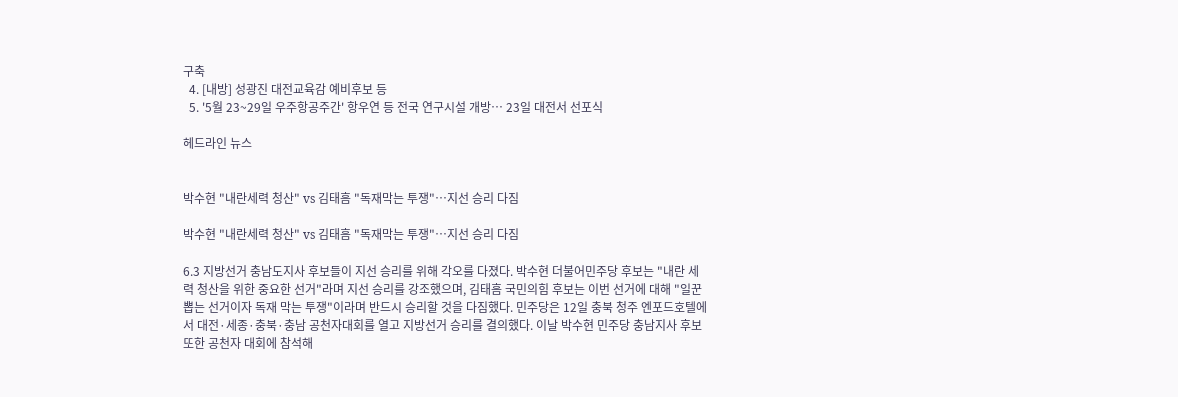구축
  4. [내방] 성광진 대전교육감 예비후보 등
  5. '5월 23~29일 우주항공주간' 항우연 등 전국 연구시설 개방… 23일 대전서 선포식

헤드라인 뉴스


박수현 "내란세력 청산" vs 김태흠 "독재막는 투쟁"…지선 승리 다짐

박수현 "내란세력 청산" vs 김태흠 "독재막는 투쟁"…지선 승리 다짐

6.3 지방선거 충남도지사 후보들이 지선 승리를 위해 각오를 다졌다. 박수현 더불어민주당 후보는 "내란 세력 청산을 위한 중요한 선거"라며 지선 승리를 강조했으며, 김태흠 국민의힘 후보는 이번 선거에 대해 "일꾼 뽑는 선거이자 독재 막는 투쟁"이라며 반드시 승리할 것을 다짐했다. 민주당은 12일 충북 청주 엔포드호텔에서 대전·세종·충북·충남 공천자대회를 열고 지방선거 승리를 결의했다. 이날 박수현 민주당 충남지사 후보 또한 공천자 대회에 참석해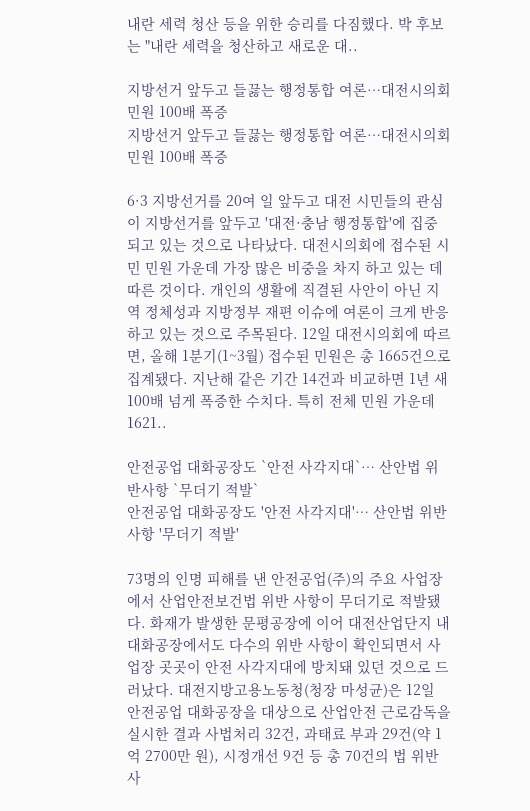내란 세력 청산 등을 위한 승리를 다짐했다. 박 후보는 "내란 세력을 청산하고 새로운 대..

지방선거 앞두고 들끓는 행정통합 여론…대전시의회 민원 100배 폭증
지방선거 앞두고 들끓는 행정통합 여론…대전시의회 민원 100배 폭증

6·3 지방선거를 20여 일 앞두고 대전 시민들의 관심이 지방선거를 앞두고 '대전·충남 행정통합'에 집중되고 있는 것으로 나타났다. 대전시의회에 접수된 시민 민원 가운데 가장 많은 비중을 차지 하고 있는 데 따른 것이다. 개인의 생활에 직결된 사안이 아닌 지역 정체성과 지방정부 재편 이슈에 여론이 크게 반응하고 있는 것으로 주목된다. 12일 대전시의회에 따르면, 올해 1분기(1~3월) 접수된 민원은 총 1665건으로 집계됐다. 지난해 같은 기간 14건과 비교하면 1년 새 100배 넘게 폭증한 수치다. 특히 전체 민원 가운데 1621..

안전공업 대화공장도 `안전 사각지대`… 산안법 위반사항 `무더기 적발`
안전공업 대화공장도 '안전 사각지대'… 산안법 위반사항 '무더기 적발'

73명의 인명 피해를 낸 안전공업(주)의 주요 사업장에서 산업안전보건법 위반 사항이 무더기로 적발됐다. 화재가 발생한 문평공장에 이어 대전산업단지 내 대화공장에서도 다수의 위반 사항이 확인되면서 사업장 곳곳이 안전 사각지대에 방치돼 있던 것으로 드러났다. 대전지방고용노동청(청장 마성균)은 12일 안전공업 대화공장을 대상으로 산업안전 근로감독을 실시한 결과 사법처리 32건, 과태료 부과 29건(약 1억 2700만 원), 시정개선 9건 등 총 70건의 법 위반 사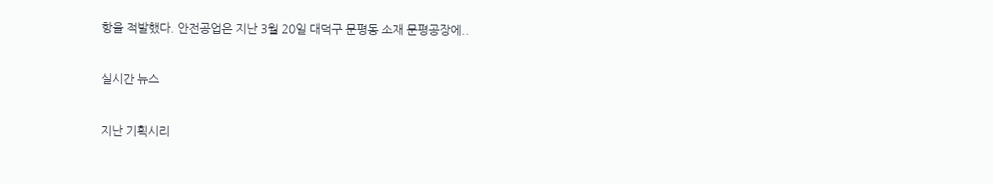항을 적발했다. 안전공업은 지난 3월 20일 대덕구 문평동 소재 문평공장에..

실시간 뉴스

지난 기획시리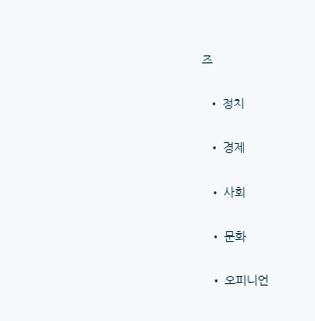즈

  • 정치

  • 경제

  • 사회

  • 문화

  • 오피니언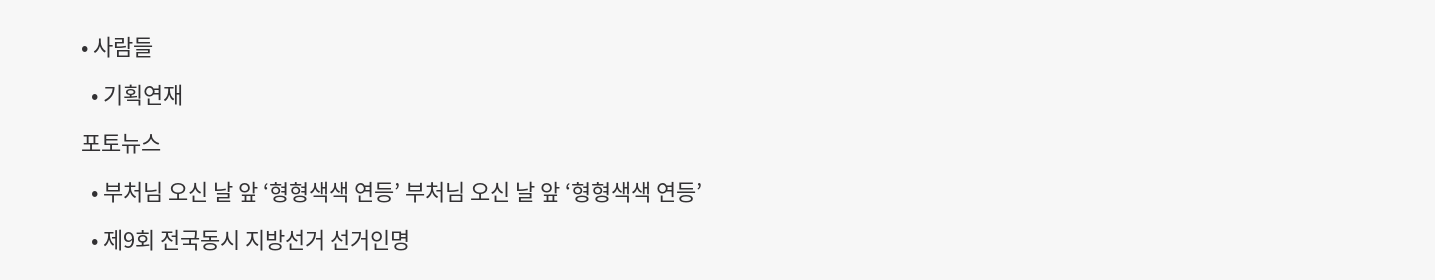• 사람들

  • 기획연재

포토뉴스

  • 부처님 오신 날 앞 ‘형형색색 연등’ 부처님 오신 날 앞 ‘형형색색 연등’

  • 제9회 전국동시 지방선거 선거인명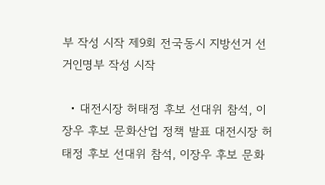부 작성 시작 제9회 전국동시 지방선거 선거인명부 작성 시작

  • 대전시장 허태정 후보 선대위 참석, 이장우 후보 문화산업 정책 발표 대전시장 허태정 후보 선대위 참석, 이장우 후보 문화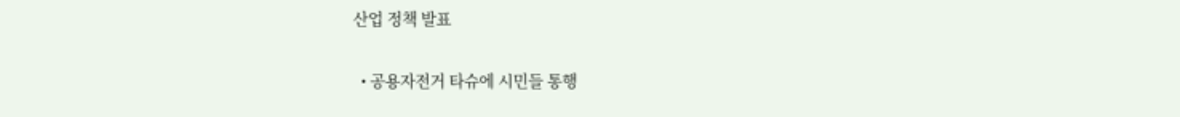산업 정책 발표

  • 공용자전거 타슈에 시민들 통행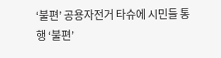‘불편’ 공용자전거 타슈에 시민들 통행 ‘불편’